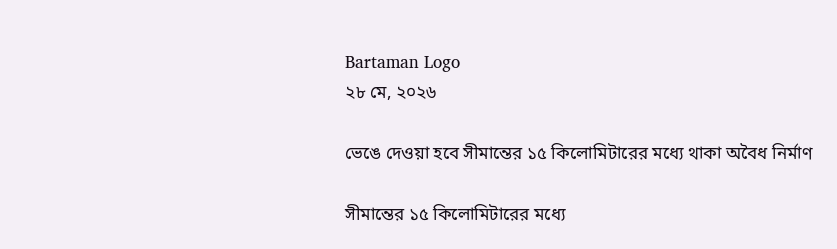Bartaman Logo
২৮ মে, ২০২৬

ভেঙে দেওয়া হবে সীমান্তের ১৫ কিলোমিটারের মধ্যে থাকা অবৈধ নির্মাণ

সীমান্তের ১৫ কিলোমিটারের মধ্যে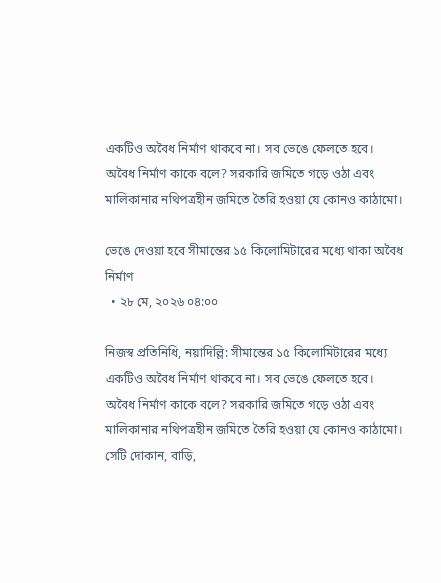একটিও অবৈধ নির্মাণ থাকবে না। সব ভেঙে ফেলতে হবে। অবৈধ নির্মাণ কাকে বলে? সরকারি জমিতে গড়ে ওঠা এবং মালিকানার নথিপত্রহীন জমিতে তৈরি হওয়া যে কোনও কাঠামো।

ভেঙে দেওয়া হবে সীমান্তের ১৫ কিলোমিটারের মধ্যে থাকা অবৈধ নির্মাণ
  • ২৮ মে, ২০২৬ ০৪:০০

নিজস্ব প্রতিনিধি, নয়াদিল্লি: সীমান্তের ১৫ কিলোমিটারের মধ্যে একটিও অবৈধ নির্মাণ থাকবে না। সব ভেঙে ফেলতে হবে। অবৈধ নির্মাণ কাকে বলে? সরকারি জমিতে গড়ে ওঠা এবং মালিকানার নথিপত্রহীন জমিতে তৈরি হওয়া যে কোনও কাঠামো। সেটি দোকান, বাড়ি,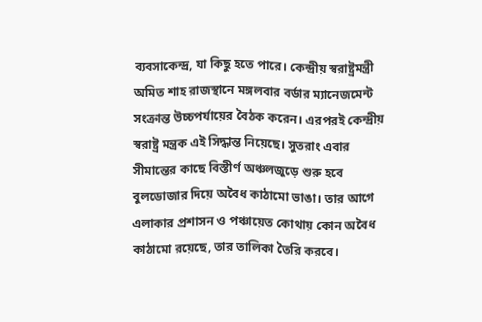ব্যবসাকেন্দ্র, যা কিছু হতে পারে। কেন্দ্রীয় স্বরাষ্ট্রমন্ত্রী অমিত শাহ রাজস্থানে মঙ্গলবার বর্ডার ম্যানেজমেন্ট সংক্রান্ত উচ্চপর্যায়ের বৈঠক করেন। এরপরই কেন্দ্রীয় স্বরাষ্ট্র মন্ত্রক এই সিদ্ধান্ত নিয়েছে। সুতরাং এবার সীমান্তের কাছে বিস্তীর্ণ অঞ্চলজুড়ে শুরু হবে বুলডোজার দিয়ে অবৈধ কাঠামো ভাঙা। তার আগে এলাকার প্রশাসন ও পঞ্চায়েত কোথায় কোন অবৈধ কাঠামো রয়েছে, তার তালিকা তৈরি করবে।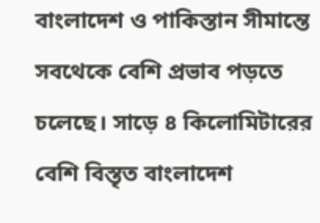বাংলাদেশ ও পাকিস্তান সীমান্তে সবথেকে বেশি প্রভাব পড়তে চলেছে। সাড়ে ৪ কিলোমিটারের বেশি বিস্তৃত বাংলাদেশ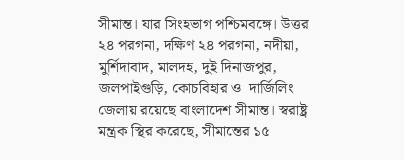সীমান্ত। যার সিংহভাগ পশ্চিমবঙ্গে। উত্তর ২৪ পরগনা, দক্ষিণ ২৪ পরগনা, নদীয়া, মুর্শিদাবাদ, মালদহ, দুই দিনাজপুর, জলপাইগুড়ি, কোচবিহার ও  দার্জিলিং জেলায় রয়েছে বাংলাদেশ সীমান্ত। স্বরাষ্ট্র মন্ত্রক স্থির করেছে, সীমান্তের ১৫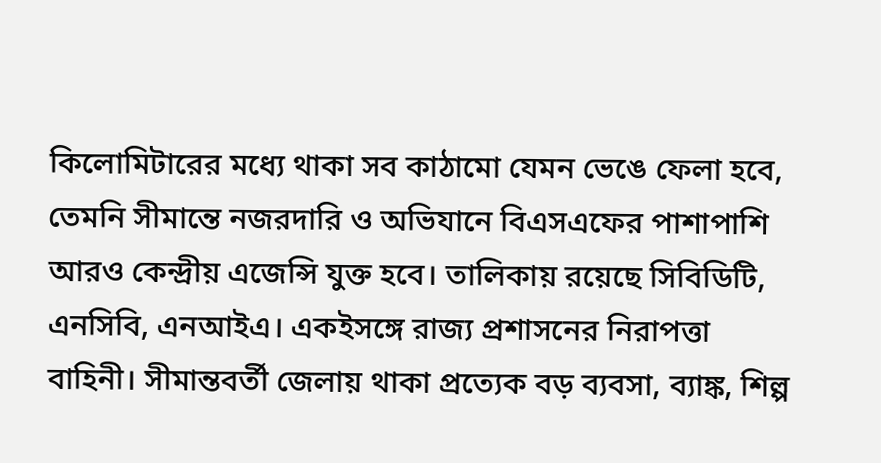কিলোমিটারের মধ্যে থাকা সব কাঠামো যেমন ভেঙে ফেলা হবে, তেমনি সীমান্তে নজরদারি ও অভিযানে বিএসএফের পাশাপাশি আরও কেন্দ্রীয় এজেন্সি যুক্ত হবে। তালিকায় রয়েছে সিবিডিটি, এনসিবি, এনআইএ। একইসঙ্গে রাজ্য প্রশাসনের নিরাপত্তা বাহিনী। সীমান্তবর্তী জেলায় থাকা প্রত্যেক বড় ব্য‌বসা, ব্যাঙ্ক, শিল্প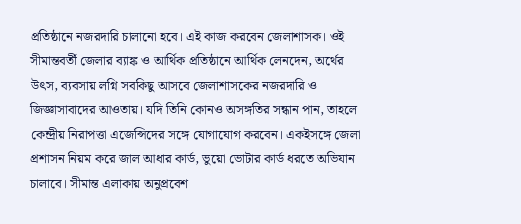প্রতিষ্ঠানে নজরদারি চালানো হবে। এই কাজ করবেন জেলাশাসক। ওই সীমান্তবর্তী জেলার ব্যাঙ্ক ও আর্থিক প্রতিষ্ঠানে আর্থিক লেনদেন, অর্থের উৎস, ব্যবসায় লগ্নি সবকিছু আসবে জেলাশাসকের নজরদারি ও জিজ্ঞাসাবাদের আওতায়। যদি তিনি কোনও অসঙ্গতির সন্ধান পান, তাহলে কেন্দ্রীয় নিরাপত্তা এজেন্সিদের সঙ্গে যোগাযোগ করবেন। একইসঙ্গে জেলা প্রশাসন নিয়ম করে জাল আধার কার্ড, ভুয়ো ভোটার কার্ড ধরতে অভিযান চালাবে। সীমান্ত এলাকায় অনুপ্রবেশ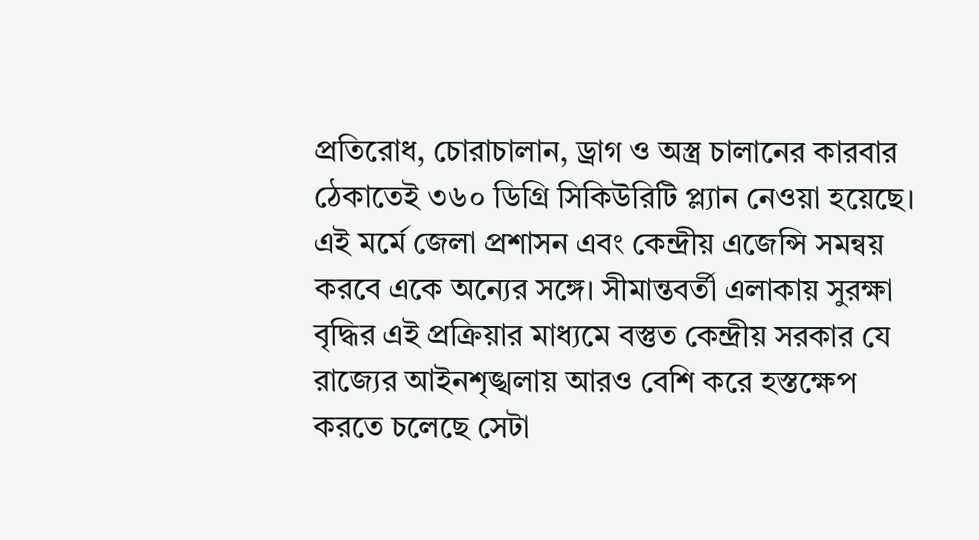প্রতিরোধ, চোরাচালান, ড্রাগ ও অস্ত্র চালানের কারবার ঠেকাতেই ৩৬০ ডিগ্রি সিকিউরিটি প্ল্যান নেওয়া হয়েছে। এই মর্মে জেলা প্রশাসন এবং কেন্দ্রীয় এজেন্সি সমন্বয় করবে একে অন্যের সঙ্গে। সীমান্তবর্তী এলাকায় সুরক্ষা বৃদ্ধির এই প্রক্রিয়ার মাধ্যমে বস্তুত কেন্দ্রীয় সরকার যে রাজ্যের আইনশৃঙ্খলায় আরও বেশি করে হস্তক্ষেপ করতে চলেছে সেটা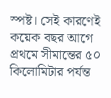স্পষ্ট। সেই কারণেই কয়েক বছর আগে প্রথমে সীমান্তের ৫০ কিলোমিটার পর্যন্ত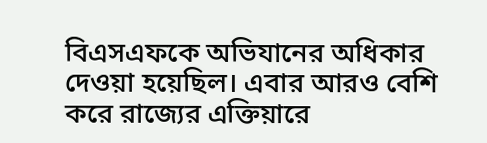বিএসএফকে অভিযানের অধিকার দেওয়া হয়েছিল। এবার আরও বেশি করে রাজ্যের এক্তিয়ারে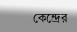কেন্দ্রের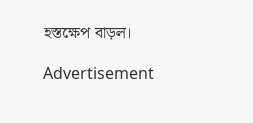হস্তক্ষেপ বাড়ল।

Advertisement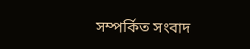সম্পর্কিত সংবাদ